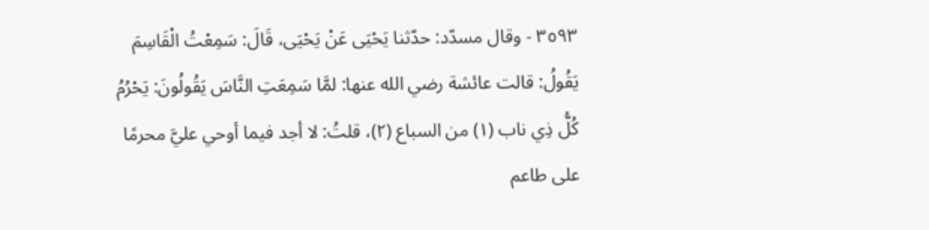٣٥٩٣ - وقال مسدّد: حدّثنا يَحْيَى عَنْ يَحْيَى، قَالَ: سَمِعْتُ الْقَاسِمَ يَقُولُ: قالت عائشة رضي الله عنها: لمَّا سَمِعَتِ النَّاسَ يَقُولُونَ: يَحْرُمُ كُلُّ ذِي ناب (١) من السباع (٢)، قلتُ: لا أجد فيما أوحي عليَّ محرمًا على طاعم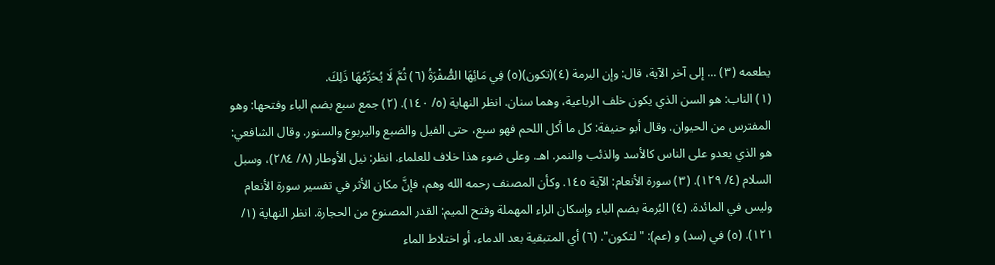يطعمه (٣) ... إلى آخر الآية، قال: وإن البرمة (٤)(تكون)(٥) فِي مَائِهَا الصُّفْرَةُ (٦) ثُمَّ لَا يُحَرِّمُهَا ذَلِكَ.
(١) الناب: هو السن الذي يكون خلف الرباعية، وهما سنان. انظر النهاية (٥/ ١٤٠). (٢) جمع سبع بضم الباء وفتحها: وهو المفترس من الحيوان. وقال أبو حنيفة: كل ما أكل اللحم فهو سبع، حتى الفيل والضبع واليربوع والسنور. وقال الشافعي: هو الذي يعدو على الناس كالأسد والذئب والنمر. اهـ. وعلى ضوء هذا خلاف للعلماء. انظر: نيل الأوطار (٨/ ٢٨٤)، وسبل السلام (٤/ ١٢٩). (٣) سورة الأنعام: الآية ١٤٥. وكأن المصنف رحمه الله وهم، فإنَّ مكان الأثر في تفسير سورة الأنعام وليس في المائدة. (٤) البُرمة بضم الباء وإسكان الراء المهملة وفتح الميم: القدر المصنوع من الحجارة. انظر النهاية (١/ ١٢١). (٥) في (سد) و (عم): "لتكون". (٦) أي المتبقية بعد الدماء، أو اختلاط الماء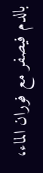بالدم فيصفر مع فوران الماء،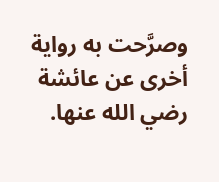وصرَّحت به رواية أخرى عن عائشة رضي الله عنها.